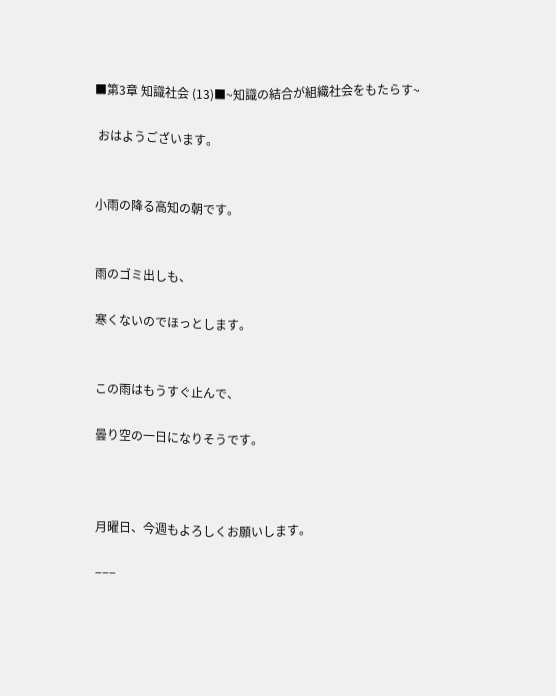■第3章 知識社会 (13)■~知識の結合が組織社会をもたらす~

 おはようございます。


小雨の降る高知の朝です。


雨のゴミ出しも、

寒くないのでほっとします。


この雨はもうすぐ止んで、

曇り空の一日になりそうです。



月曜日、今週もよろしくお願いします。

−−−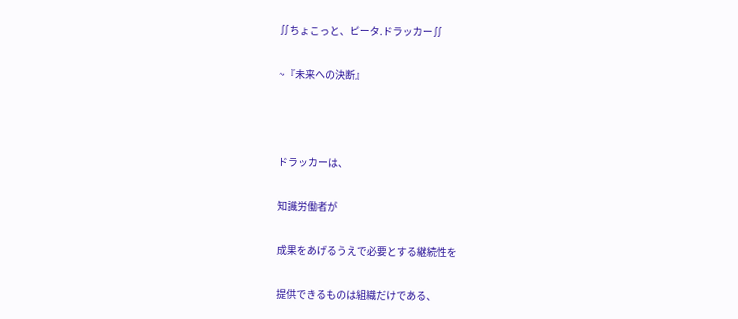∬ちょこっと、ピータ.ドラッカー∬

~『未来への決断』



ドラッカーは、

知識労働者が

成果をあげるうえで必要とする継続性を

提供できるものは組織だけである、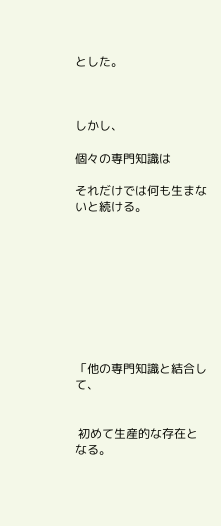とした。



しかし、

個々の専門知識は

それだけでは何も生まないと続ける。









「他の専門知識と結合して、


 初めて生産的な存在となる。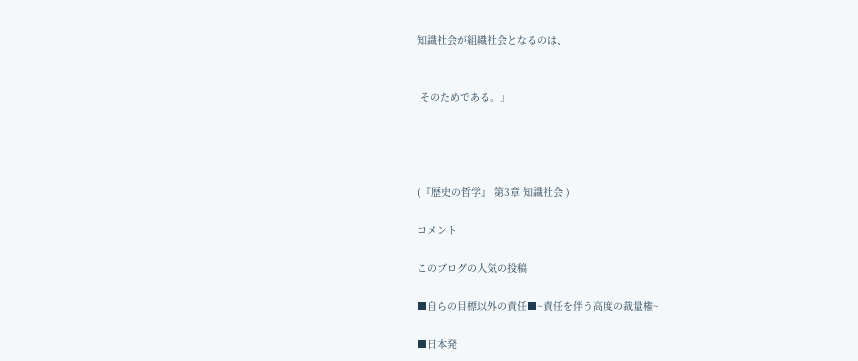知識社会が組織社会となるのは、


 そのためである。」




(『歴史の哲学』 第3章 知識社会 )

コメント

このブログの人気の投稿

■自らの目標以外の責任■~責任を伴う高度の裁量権~

■日本発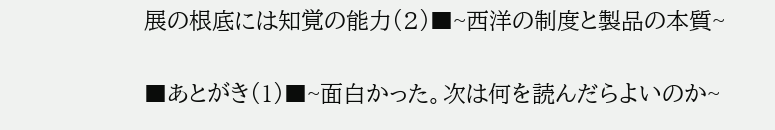展の根底には知覚の能力(2)■~西洋の制度と製品の本質~

■あとがき(1)■~面白かった。次は何を読んだらよいのか~